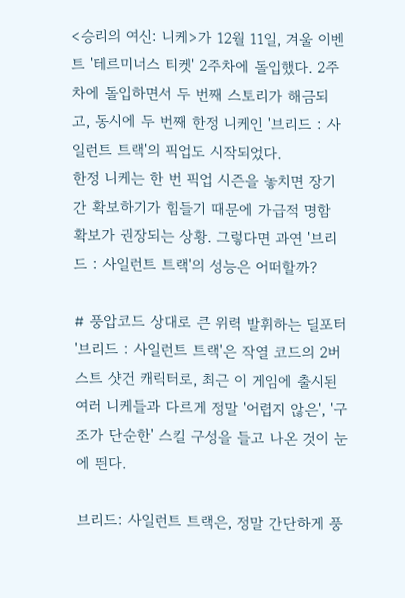<승리의 여신: 니케>가 12월 11일, 겨울 이벤트 '테르미너스 티켓' 2주차에 돌입했다. 2주차에 돌입하면서 두 번째 스토리가 해금되고, 동시에 두 번째 한정 니케인 '브리드 : 사일런트 트랙'의 픽업도 시작되었다.
한정 니케는 한 번 픽업 시즌을 놓치면 장기간 확보하기가 힘들기 때문에 가급적 명함 확보가 권장되는 상황. 그렇다면 과연 '브리드 : 사일런트 트랙'의 성능은 어떠할까?

# 풍압코드 상대로 큰 위력 발휘하는 딜포터
'브리드 : 사일런트 트랙'은 작열 코드의 2버스트 샷건 캐릭터로, 최근 이 게임에 출시된 여러 니케들과 다르게 정말 '어렵지 않은', '구조가 단순한' 스킬 구성을 들고 나온 것이 눈에 띈다.

브리드: 사일런트 트랙은, 정말 간단하게 풍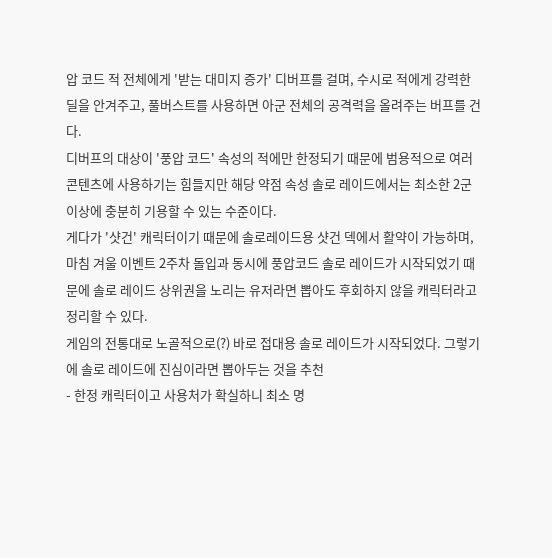압 코드 적 전체에게 '받는 대미지 증가' 디버프를 걸며, 수시로 적에게 강력한 딜을 안겨주고, 풀버스트를 사용하면 아군 전체의 공격력을 올려주는 버프를 건다.
디버프의 대상이 '풍압 코드' 속성의 적에만 한정되기 때문에 범용적으로 여러 콘텐츠에 사용하기는 힘들지만 해당 약점 속성 솔로 레이드에서는 최소한 2군 이상에 충분히 기용할 수 있는 수준이다.
게다가 '샷건' 캐릭터이기 때문에 솔로레이드용 샷건 덱에서 활약이 가능하며, 마침 겨울 이벤트 2주차 돌입과 동시에 풍압코드 솔로 레이드가 시작되었기 때문에 솔로 레이드 상위권을 노리는 유저라면 뽑아도 후회하지 않을 캐릭터라고 정리할 수 있다.
게임의 전통대로 노골적으로(?) 바로 접대용 솔로 레이드가 시작되었다. 그렇기에 솔로 레이드에 진심이라면 뽑아두는 것을 추천
- 한정 캐릭터이고 사용처가 확실하니 최소 명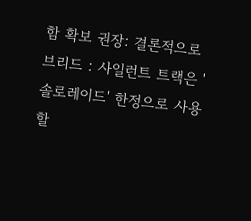함 확보 권장: 결론적으로 브리드 : 사일런트 트랙은 '솔로레이드' 한정으로 사용할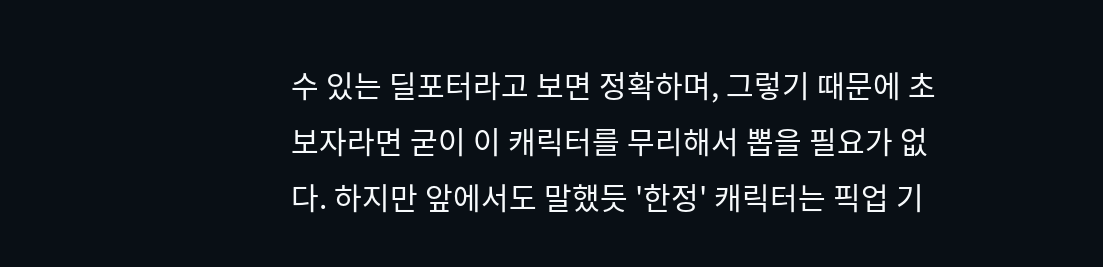수 있는 딜포터라고 보면 정확하며, 그렇기 때문에 초보자라면 굳이 이 캐릭터를 무리해서 뽑을 필요가 없다. 하지만 앞에서도 말했듯 '한정' 캐릭터는 픽업 기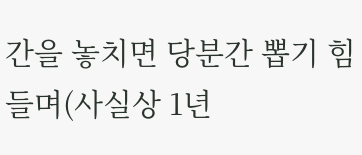간을 놓치면 당분간 뽑기 힘들며(사실상 1년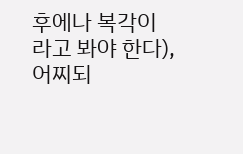후에나 복각이라고 봐야 한다), 어찌되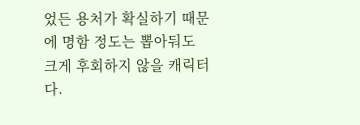었든 용처가 확실하기 때문에 명함 정도는 뽑아둬도 크게 후회하지 않을 캐릭터다.